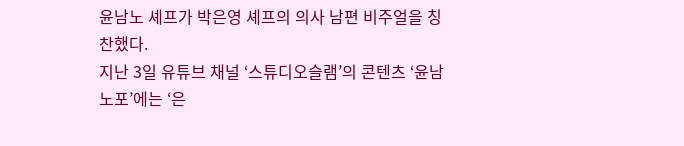윤남노 셰프가 박은영 셰프의 의사 남편 비주얼을 칭찬했다.
지난 3일 유튜브 채널 ‘스튜디오슬램’의 콘텐츠 ‘윤남노포’에는 ‘은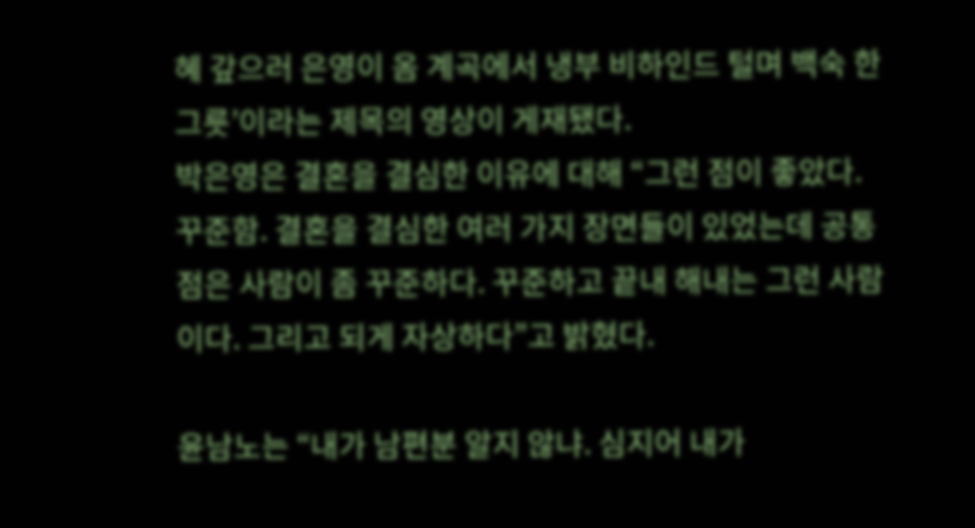혜 갚으러 은영이 옴 계곡에서 냉부 비하인드 털며 백숙 한 그릇’이라는 제목의 영상이 게재됐다.
박은영은 결혼을 결심한 이유에 대해 “그런 점이 좋았다. 꾸준함. 결혼을 결심한 여러 가지 장면들이 있었는데 공통점은 사람이 좀 꾸준하다. 꾸준하고 끝내 해내는 그런 사람이다. 그리고 되게 자상하다”고 밝혔다.

윤남노는 “내가 남편분 알지 않냐. 심지어 내가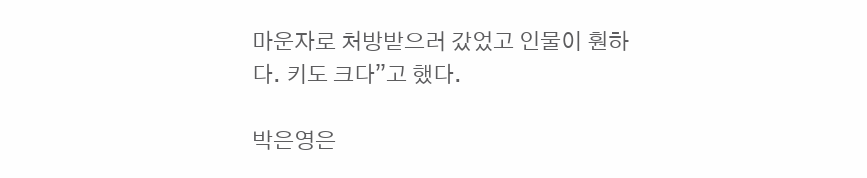마운자로 처방받으러 갔었고 인물이 훤하다. 키도 크다”고 했다.

박은영은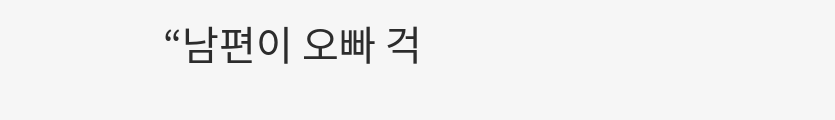“남편이 오빠 걱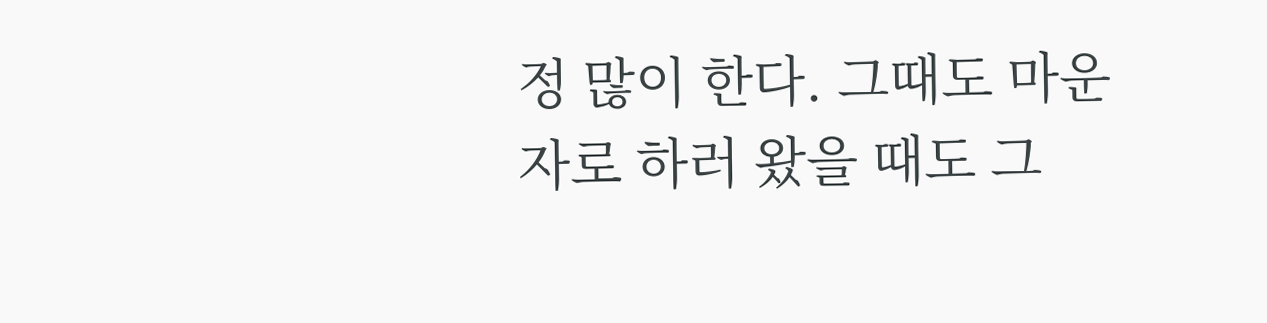정 많이 한다. 그때도 마운자로 하러 왔을 때도 그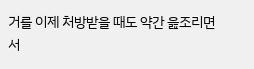거를 이제 처방받을 때도 약간 읊조리면서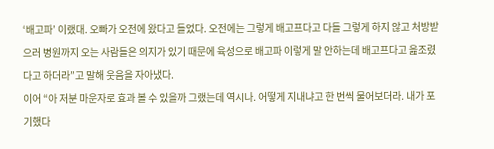‘배고파’ 이랬대. 오빠가 오전에 왔다고 들었다. 오전에는 그렇게 배고프다고 다들 그렇게 하지 않고 처방받으러 병원까지 오는 사람들은 의지가 있기 때문에 육성으로 배고파 이렇게 말 안하는데 배고프다고 읊조렸다고 하더라”고 말해 웃음을 자아냈다.
이어 “아 저분 마운자로 효과 볼 수 있을까 그랬는데 역시나. 어떻게 지내냐고 한 번씩 물어보더라. 내가 포기했다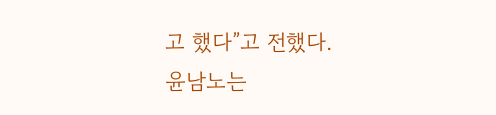고 했다”고 전했다.
윤남노는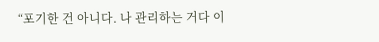“포기한 건 아니다. 나 관리하는 거다 이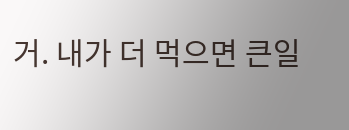거. 내가 더 먹으면 큰일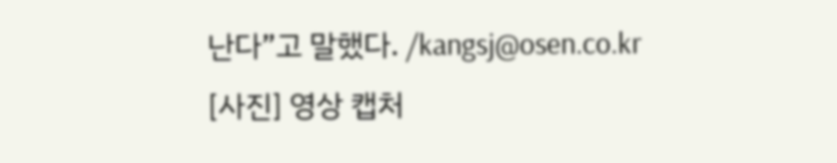난다”고 말했다. /kangsj@osen.co.kr
[사진] 영상 캡처